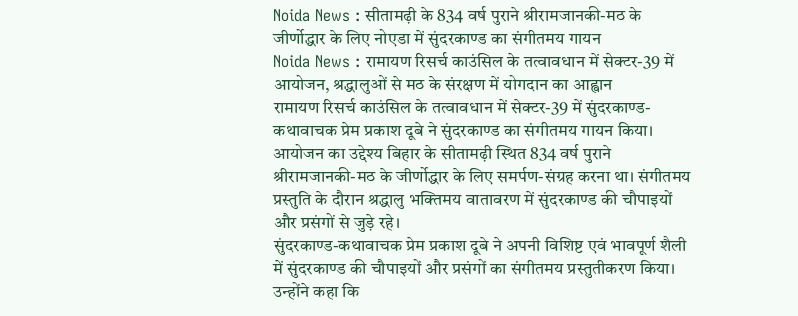Noida News : सीतामढ़ी के 834 वर्ष पुराने श्रीरामजानकी-मठ के जीर्णोद्धार के लिए नोएडा में सुंदरकाण्ड का संगीतमय गायन
Noida News : रामायण रिसर्च काउंसिल के तत्वावधान में सेक्टर-39 में आयोजन, श्रद्धालुओं से मठ के संरक्षण में योगदान का आह्वान
रामायण रिसर्च काउंसिल के तत्वावधान में सेक्टर-39 में सुंदरकाण्ड-कथावाचक प्रेम प्रकाश दूबे ने सुंदरकाण्ड का संगीतमय गायन किया। आयोजन का उद्देश्य बिहार के सीतामढ़ी स्थित 834 वर्ष पुराने श्रीरामजानकी-मठ के जीर्णोद्धार के लिए समर्पण-संग्रह करना था। संगीतमय प्रस्तुति के दौरान श्रद्धालु भक्तिमय वातावरण में सुंदरकाण्ड की चौपाइयों और प्रसंगों से जुड़े रहे।
सुंदरकाण्ड-कथावाचक प्रेम प्रकाश दूबे ने अपनी विशिष्ट एवं भावपूर्ण शैली में सुंदरकाण्ड की चौपाइयों और प्रसंगों का संगीतमय प्रस्तुतीकरण किया। उन्होंने कहा कि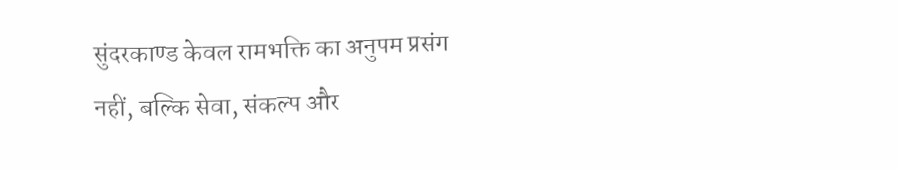सुंदरकाण्ड केवल रामभक्ति का अनुपम प्रसंग नहीं, बल्कि सेवा, संकल्प और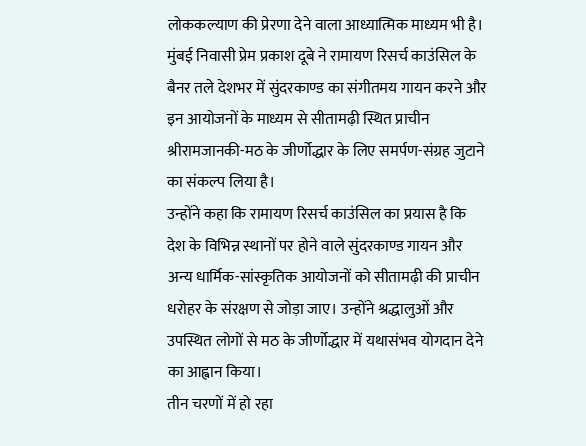लोककल्याण की प्रेरणा देने वाला आध्यात्मिक माध्यम भी है।
मुंबई निवासी प्रेम प्रकाश दूबे ने रामायण रिसर्च काउंसिल के बैनर तले देशभर में सुंदरकाण्ड का संगीतमय गायन करने और इन आयोजनों के माध्यम से सीतामढ़ी स्थित प्राचीन श्रीरामजानकी-मठ के जीर्णोद्धार के लिए समर्पण-संग्रह जुटाने का संकल्प लिया है।
उन्होंने कहा कि रामायण रिसर्च काउंसिल का प्रयास है कि देश के विभिन्न स्थानों पर होने वाले सुंदरकाण्ड गायन और अन्य धार्मिक-सांस्कृतिक आयोजनों को सीतामढ़ी की प्राचीन धरोहर के संरक्षण से जोड़ा जाए। उन्होंने श्रद्धालुओं और उपस्थित लोगों से मठ के जीर्णोद्धार में यथासंभव योगदान देने का आह्वान किया।
तीन चरणों में हो रहा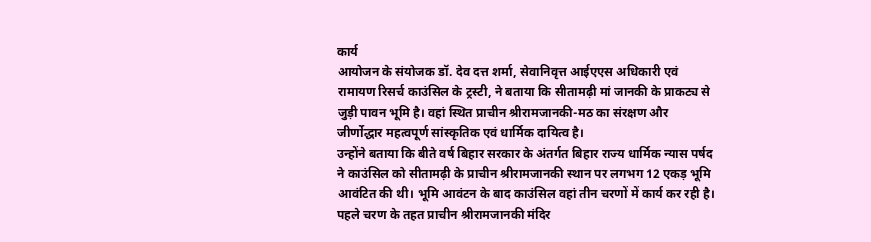कार्य
आयोजन के संयोजक डॉ. देव दत्त शर्मा, सेवानिवृत्त आईएएस अधिकारी एवं रामायण रिसर्च काउंसिल के ट्रस्टी, ने बताया कि सीतामढ़ी मां जानकी के प्राकट्य से जुड़ी पावन भूमि है। वहां स्थित प्राचीन श्रीरामजानकी-मठ का संरक्षण और जीर्णोद्धार महत्वपूर्ण सांस्कृतिक एवं धार्मिक दायित्व है।
उन्होंने बताया कि बीते वर्ष बिहार सरकार के अंतर्गत बिहार राज्य धार्मिक न्यास पर्षद ने काउंसिल को सीतामढ़ी के प्राचीन श्रीरामजानकी स्थान पर लगभग 12 एकड़ भूमि आवंटित की थी। भूमि आवंटन के बाद काउंसिल वहां तीन चरणों में कार्य कर रही है।
पहले चरण के तहत प्राचीन श्रीरामजानकी मंदिर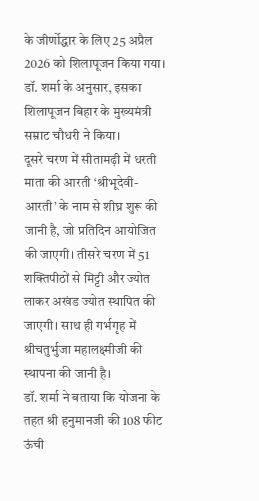के जीर्णोद्धार के लिए 25 अप्रैल 2026 को शिलापूजन किया गया। डॉ. शर्मा के अनुसार, इसका शिलापूजन बिहार के मुख्यमंत्री सम्राट चौधरी ने किया।
दूसरे चरण में सीतामढ़ी में धरती माता की आरती ‘श्रीभूदेवी-आरती’ के नाम से शीघ्र शुरू की जानी है, जो प्रतिदिन आयोजित की जाएगी। तीसरे चरण में 51 शक्तिपीठों से मिट्टी और ज्योत लाकर अखंड ज्योत स्थापित की जाएगी। साथ ही गर्भगृह में श्रीचतुर्भुजा महालक्ष्मीजी की स्थापना की जानी है।
डॉ. शर्मा ने बताया कि योजना के तहत श्री हनुमानजी की 108 फीट ऊंची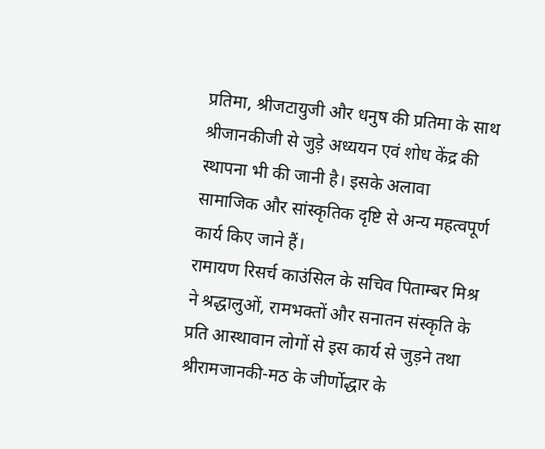प्रतिमा, श्रीजटायुजी और धनुष की प्रतिमा के साथ श्रीजानकीजी से जुड़े अध्ययन एवं शोध केंद्र की स्थापना भी की जानी है। इसके अलावा सामाजिक और सांस्कृतिक दृष्टि से अन्य महत्वपूर्ण कार्य किए जाने हैं।
रामायण रिसर्च काउंसिल के सचिव पिताम्बर मिश्र ने श्रद्धालुओं, रामभक्तों और सनातन संस्कृति के प्रति आस्थावान लोगों से इस कार्य से जुड़ने तथा श्रीरामजानकी-मठ के जीर्णोद्धार के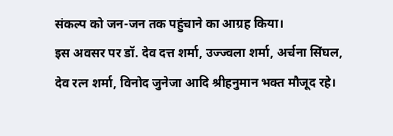संकल्प को जन-जन तक पहुंचाने का आग्रह किया।
इस अवसर पर डॉ. देव दत्त शर्मा, उज्ज्वला शर्मा, अर्चना सिंघल, देव रत्न शर्मा, विनोद जुनेजा आदि श्रीहनुमान भक्त मौजूद रहे।